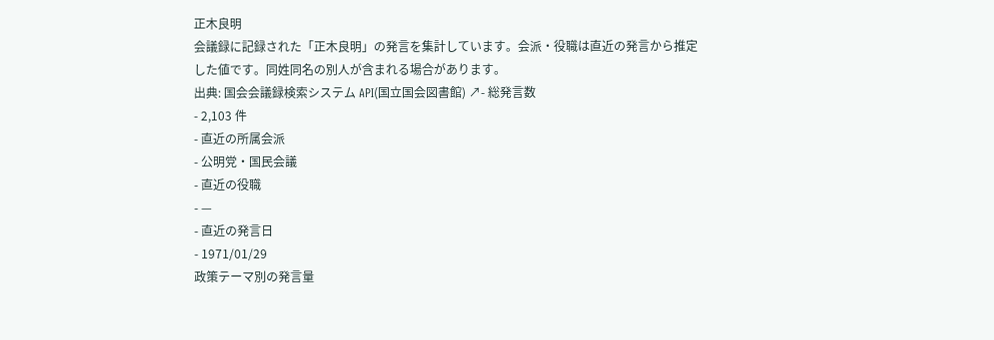正木良明
会議録に記録された「正木良明」の発言を集計しています。会派・役職は直近の発言から推定した値です。同姓同名の別人が含まれる場合があります。
出典: 国会会議録検索システム API(国立国会図書館) ↗- 総発言数
- 2,103 件
- 直近の所属会派
- 公明党・国民会議
- 直近の役職
- —
- 直近の発言日
- 1971/01/29
政策テーマ別の発言量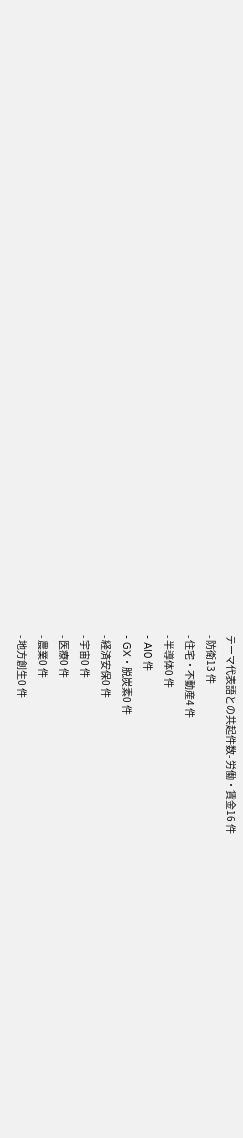テーマ代表語との共起件数- 労働・賃金16 件
- 防衛13 件
- 住宅・不動産4 件
- 半導体0 件
- AI0 件
- GX・脱炭素0 件
- 経済安保0 件
- 宇宙0 件
- 医療0 件
- 農業0 件
- 地方創生0 件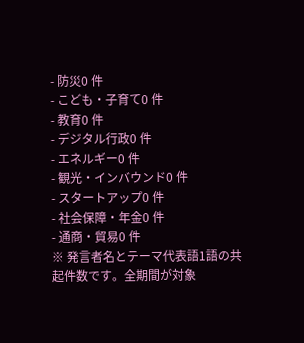- 防災0 件
- こども・子育て0 件
- 教育0 件
- デジタル行政0 件
- エネルギー0 件
- 観光・インバウンド0 件
- スタートアップ0 件
- 社会保障・年金0 件
- 通商・貿易0 件
※ 発言者名とテーマ代表語1語の共起件数です。全期間が対象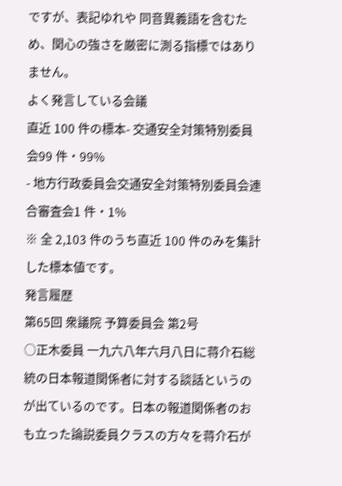ですが、表記ゆれや 同音異義語を含むため、関心の強さを厳密に測る指標ではありません。
よく発言している会議
直近 100 件の標本- 交通安全対策特別委員会99 件・99%
- 地方行政委員会交通安全対策特別委員会連合審査会1 件・1%
※ 全 2,103 件のうち直近 100 件のみを集計した標本値です。
発言履歴
第65回 衆議院 予算委員会 第2号
○正木委員 一九六八年六月八日に蒋介石総統の日本報道関係者に対する談話というのが出ているのです。日本の報道関係者のおも立った論説委員クラスの方々を蒋介石が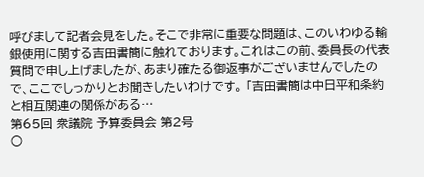呼びまして記者会見をした。そこで非常に重要な問題は、このいわゆる輸銀使用に関する吉田書簡に触れております。これはこの前、委員長の代表質問で申し上げましたが、あまり確たる御返事がございませんでしたので、ここでしっかりとお聞きしたいわけです。 「吉田書簡は中日平和条約と相互関連の関係がある…
第65回 衆議院 予算委員会 第2号
○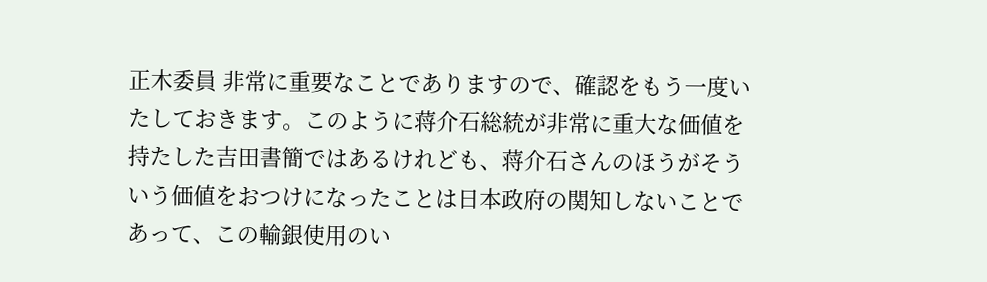正木委員 非常に重要なことでありますので、確認をもう一度いたしておきます。このように蒋介石総統が非常に重大な価値を持たした吉田書簡ではあるけれども、蒋介石さんのほうがそういう価値をおつけになったことは日本政府の関知しないことであって、この輸銀使用のい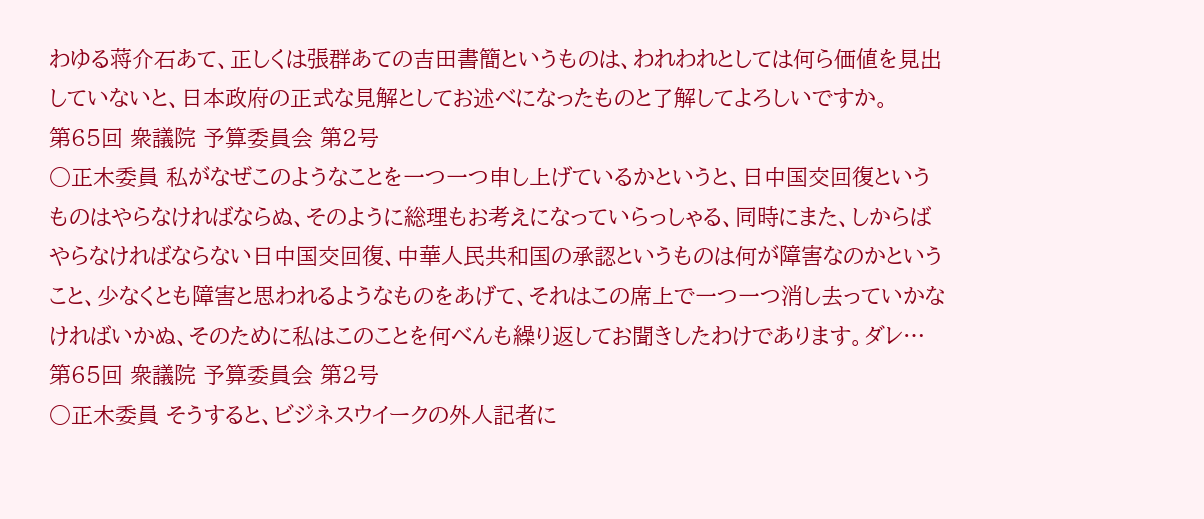わゆる蒋介石あて、正しくは張群あての吉田書簡というものは、われわれとしては何ら価値を見出していないと、日本政府の正式な見解としてお述べになったものと了解してよろしいですか。
第65回 衆議院 予算委員会 第2号
○正木委員 私がなぜこのようなことを一つ一つ申し上げているかというと、日中国交回復というものはやらなければならぬ、そのように総理もお考えになっていらっしゃる、同時にまた、しからばやらなければならない日中国交回復、中華人民共和国の承認というものは何が障害なのかということ、少なくとも障害と思われるようなものをあげて、それはこの席上で一つ一つ消し去っていかなければいかぬ、そのために私はこのことを何べんも繰り返してお聞きしたわけであります。ダレ…
第65回 衆議院 予算委員会 第2号
○正木委員 そうすると、ビジネスウイークの外人記者に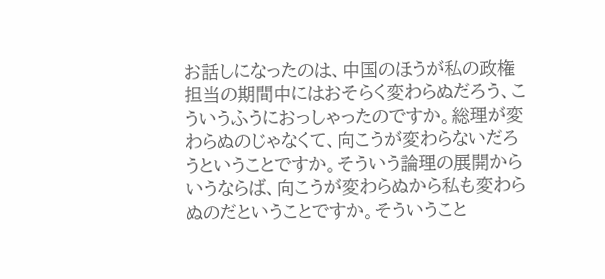お話しになったのは、中国のほうが私の政権担当の期間中にはおそらく変わらぬだろう、こういうふうにおっしゃったのですか。総理が変わらぬのじゃなくて、向こうが変わらないだろうということですか。そういう論理の展開からいうならば、向こうが変わらぬから私も変わらぬのだということですか。そういうこと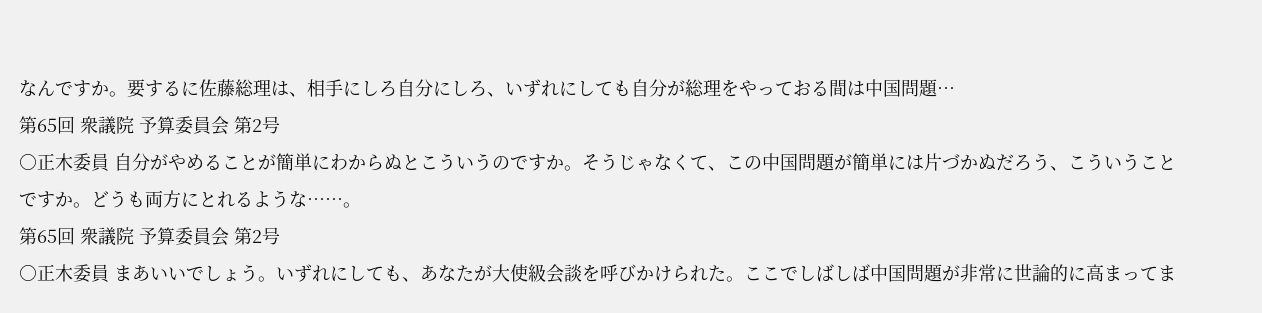なんですか。要するに佐藤総理は、相手にしろ自分にしろ、いずれにしても自分が総理をやっておる間は中国問題…
第65回 衆議院 予算委員会 第2号
○正木委員 自分がやめることが簡単にわからぬとこういうのですか。そうじゃなくて、この中国問題が簡単には片づかぬだろう、こういうことですか。どうも両方にとれるような……。
第65回 衆議院 予算委員会 第2号
○正木委員 まあいいでしょう。いずれにしても、あなたが大使級会談を呼びかけられた。ここでしばしば中国問題が非常に世論的に高まってま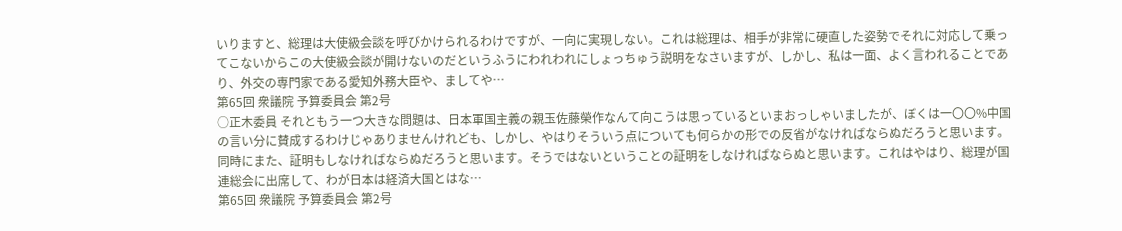いりますと、総理は大使級会談を呼びかけられるわけですが、一向に実現しない。これは総理は、相手が非常に硬直した姿勢でそれに対応して乗ってこないからこの大使級会談が開けないのだというふうにわれわれにしょっちゅう説明をなさいますが、しかし、私は一面、よく言われることであり、外交の専門家である愛知外務大臣や、ましてや…
第65回 衆議院 予算委員会 第2号
○正木委員 それともう一つ大きな問題は、日本軍国主義の親玉佐藤榮作なんて向こうは思っているといまおっしゃいましたが、ぼくは一〇〇%中国の言い分に賛成するわけじゃありませんけれども、しかし、やはりそういう点についても何らかの形での反省がなければならぬだろうと思います。同時にまた、証明もしなければならぬだろうと思います。そうではないということの証明をしなければならぬと思います。これはやはり、総理が国連総会に出席して、わが日本は経済大国とはな…
第65回 衆議院 予算委員会 第2号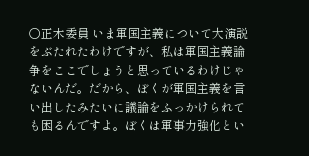○正木委員 いま軍国主義について大演説をぶたれたわけですが、私は軍国主義論争をここでしょうと思っているわけじゃないんだ。だから、ぼくが軍国主義を言い出したみたいに議論をふっかけられても困るんですよ。ぼくは軍事力強化とい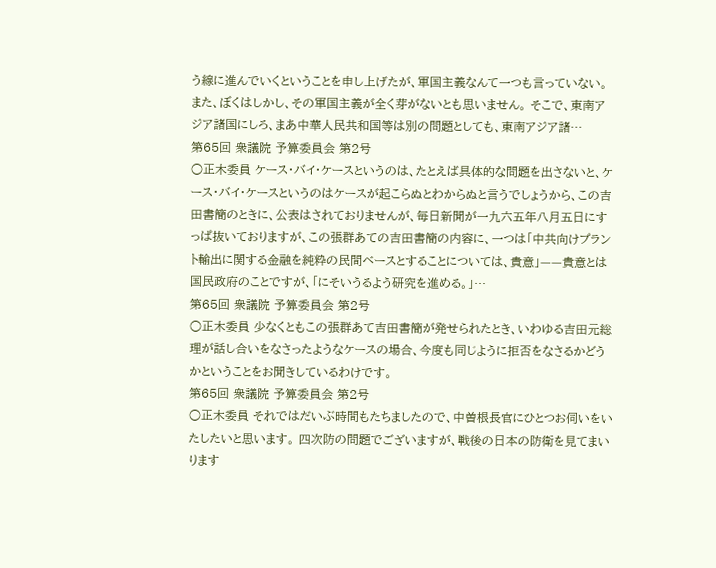う線に進んでいくということを申し上げたが、軍国主義なんて一つも言っていない。また、ぼくはしかし、その軍国主義が全く芽がないとも思いません。 そこで、東南アジア諸国にしろ、まあ中華人民共和国等は別の問題としても、東南アジア諸…
第65回 衆議院 予算委員会 第2号
○正木委員 ケース・バイ・ケースというのは、たとえば具体的な問題を出さないと、ケース・バイ・ケースというのはケースが起こらぬとわからぬと言うでしょうから、この吉田書簡のときに、公表はされておりませんが、毎日新聞が一九六五年八月五日にすっぱ抜いておりますが、この張群あての吉田書簡の内容に、一つは「中共向けプラント輸出に関する金融を純粋の民間ベースとすることについては、貴意」——貴意とは国民政府のことですが、「にそいうるよう研究を進める。」…
第65回 衆議院 予算委員会 第2号
○正木委員 少なくともこの張群あて吉田書簡が発せられたとき、いわゆる吉田元総理が話し合いをなさったようなケースの場合、今度も同じように拒否をなさるかどうかということをお聞きしているわけです。
第65回 衆議院 予算委員会 第2号
○正木委員 それではだいぶ時間もたちましたので、中曽根長官にひとつお伺いをいたしたいと思います。 四次防の問題でございますが、戦後の日本の防衛を見てまいります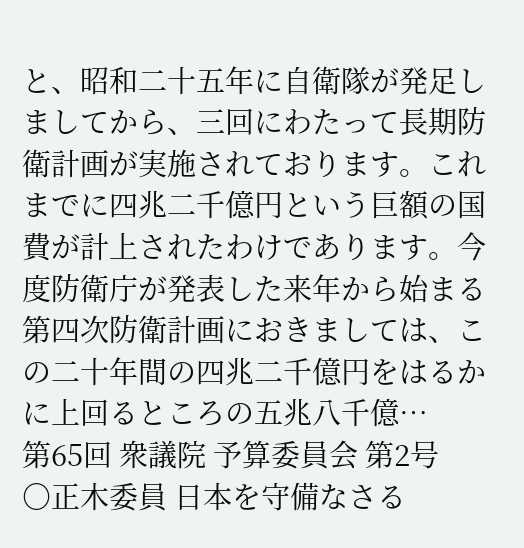と、昭和二十五年に自衛隊が発足しましてから、三回にわたって長期防衛計画が実施されております。これまでに四兆二千億円という巨額の国費が計上されたわけであります。今度防衛庁が発表した来年から始まる第四次防衛計画におきましては、この二十年間の四兆二千億円をはるかに上回るところの五兆八千億…
第65回 衆議院 予算委員会 第2号
○正木委員 日本を守備なさる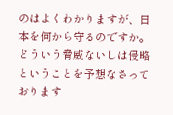のはよくわかりますが、日本を何から守るのですか。どういう脅威ないしは侵略ということを予想なさっております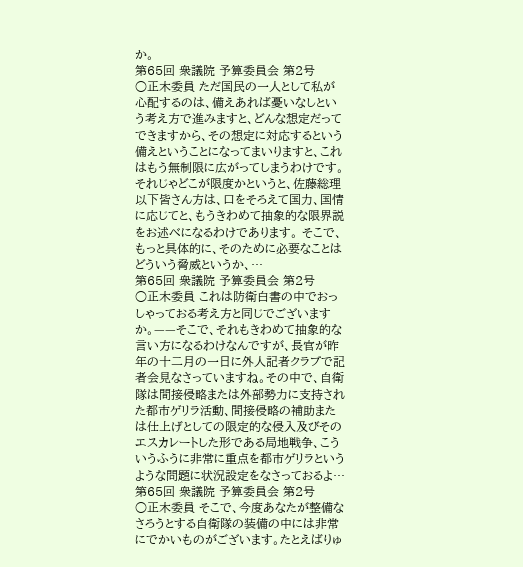か。
第65回 衆議院 予算委員会 第2号
○正木委員 ただ国民の一人として私が心配するのは、備えあれば憂いなしという考え方で進みますと、どんな想定だってできますから、その想定に対応するという備えということになってまいりますと、これはもう無制限に広がってしまうわけです。それじゃどこが限度かというと、佐藤総理以下皆さん方は、口をそろえて国力、国情に応じてと、もうきわめて抽象的な限界説をお述べになるわけであります。 そこで、もっと具体的に、そのために必要なことはどういう脅威というか、…
第65回 衆議院 予算委員会 第2号
○正木委員 これは防衛白書の中でおっしゃっておる考え方と同じでございますか。——そこで、それもきわめて抽象的な言い方になるわけなんですが、長官が昨年の十二月の一日に外人記者クラブで記者会見なさっていますね。その中で、自衛隊は間接侵略または外部勢力に支持された都市ゲリラ活動、間接侵略の補助または仕上げとしての限定的な侵入及びそのエスカレートした形である局地戦争、こういうふうに非常に重点を都市ゲリラというような問題に状況設定をなさっておるよ…
第65回 衆議院 予算委員会 第2号
○正木委員 そこで、今度あなたが整備なさろうとする自衛隊の装備の中には非常にでかいものがございます。たとえばりゅ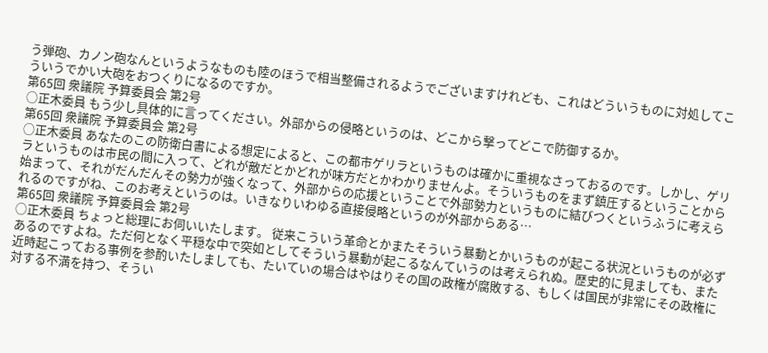う弾砲、カノン砲なんというようなものも陸のほうで相当整備されるようでございますけれども、これはどういうものに対処してこういうでかい大砲をおつくりになるのですか。
第65回 衆議院 予算委員会 第2号
○正木委員 もう少し具体的に言ってください。外部からの侵略というのは、どこから撃ってどこで防御するか。
第65回 衆議院 予算委員会 第2号
○正木委員 あなたのこの防衛白書による想定によると、この都市ゲリラというものは確かに重視なさっておるのです。しかし、ゲリラというものは市民の間に入って、どれが敵だとかどれが味方だとかわかりませんよ。そういうものをまず鎮圧するということから始まって、それがだんだんその勢力が強くなって、外部からの応援ということで外部勢力というものに結びつくというふうに考えられるのですがね、このお考えというのは。いきなりいわゆる直接侵略というのが外部からある…
第65回 衆議院 予算委員会 第2号
○正木委員 ちょっと総理にお伺いいたします。 従来こういう革命とかまたそういう暴動とかいうものが起こる状況というものが必ずあるのですよね。ただ何となく平穏な中で突如としてそういう暴動が起こるなんていうのは考えられぬ。歴史的に見ましても、また近時起こっておる事例を参酌いたしましても、たいていの場合はやはりその国の政権が腐敗する、もしくは国民が非常にその政権に対する不満を持つ、そうい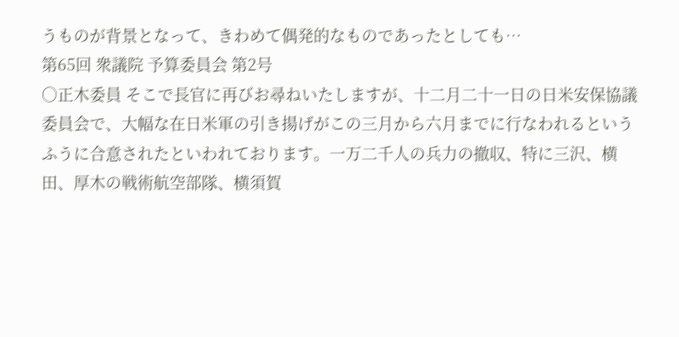うものが背景となって、きわめて偶発的なものであったとしても…
第65回 衆議院 予算委員会 第2号
○正木委員 そこで長官に再びお尋ねいたしますが、十二月二十一日の日米安保協議委員会で、大幅な在日米軍の引き揚げがこの三月から六月までに行なわれるというふうに合意されたといわれております。一万二千人の兵力の撤収、特に三沢、横田、厚木の戦術航空部隊、横須賀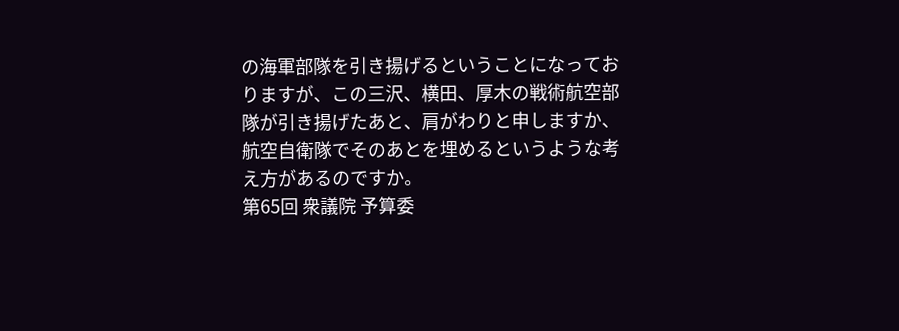の海軍部隊を引き揚げるということになっておりますが、この三沢、横田、厚木の戦術航空部隊が引き揚げたあと、肩がわりと申しますか、航空自衛隊でそのあとを埋めるというような考え方があるのですか。
第65回 衆議院 予算委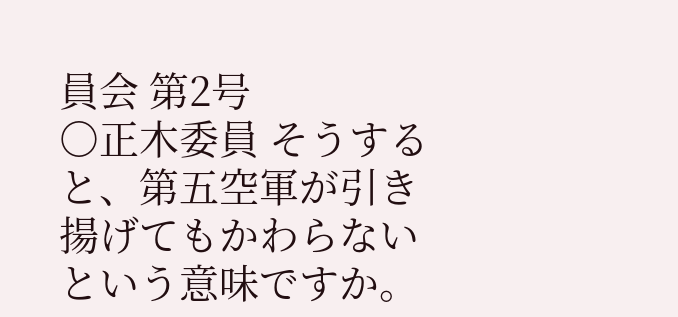員会 第2号
○正木委員 そうすると、第五空軍が引き揚げてもかわらないという意味ですか。